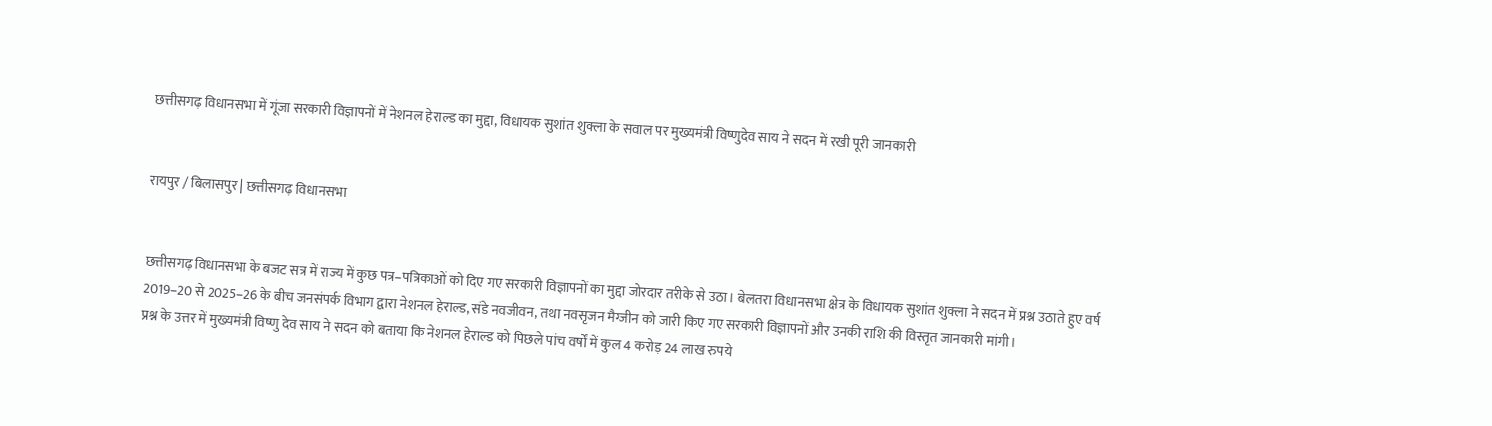छत्तीसगढ़ विधानसभा में गूंजा सरकारी विज्ञापनों में नेशनल हेराल्ड का मुद्दा, विधायक सुशांत शुक्ला के सवाल पर मुख्यमंत्री विष्णुदेव साय ने सदन में रखी पूरी जानकारी


रायपुर / बिलासपुर | छत्तीसगढ़ विधानसभा


छत्तीसगढ़ विधानसभा के बजट सत्र में राज्य में कुछ पत्र–पत्रिकाओं को दिए गए सरकारी विज्ञापनों का मुद्दा जोरदार तरीके से उठा। बेलतरा विधानसभा क्षेत्र के विधायक सुशांत शुक्ला ने सदन में प्रश्न उठाते हुए वर्ष 2019–20 से 2025–26 के बीच जनसंपर्क विभाग द्वारा नेशनल हेराल्ड, संडे नवजीवन, तथा नवसृजन मैग्जीन को जारी किए गए सरकारी विज्ञापनों और उनकी राशि की विस्तृत जानकारी मांगी।
प्रश्न के उत्तर में मुख्यमंत्री विष्णु देव साय ने सदन को बताया कि नेशनल हेराल्ड को पिछले पांच वर्षों में कुल 4 करोड़ 24 लाख रुपये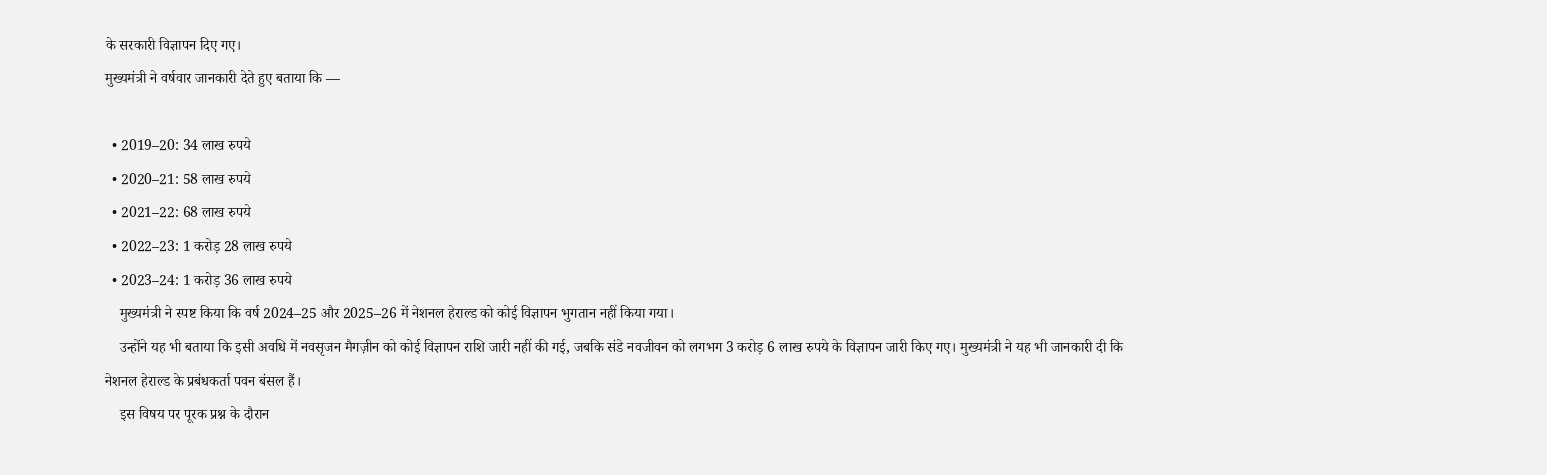के सरकारी विज्ञापन दिए गए।
मुख्यमंत्री ने वर्षवार जानकारी देते हुए बताया कि —

  • 2019–20: 34 लाख रुपये
  • 2020–21: 58 लाख रुपये
  • 2021–22: 68 लाख रुपये
  • 2022–23: 1 करोड़ 28 लाख रुपये
  • 2023–24: 1 करोड़ 36 लाख रुपये
    मुख्यमंत्री ने स्पष्ट किया कि वर्ष 2024–25 और 2025–26 में नेशनल हेराल्ड को कोई विज्ञापन भुगतान नहीं किया गया।
    उन्होंने यह भी बताया कि इसी अवधि में नवसृजन मैगज़ीन को कोई विज्ञापन राशि जारी नहीं की गई, जबकि संडे नवजीवन को लगभग 3 करोड़ 6 लाख रुपये के विज्ञापन जारी किए गए। मुख्यमंत्री ने यह भी जानकारी दी कि नेशनल हेराल्ड के प्रबंधकर्ता पवन बंसल हैं।
    इस विषय पर पूरक प्रश्न के दौरान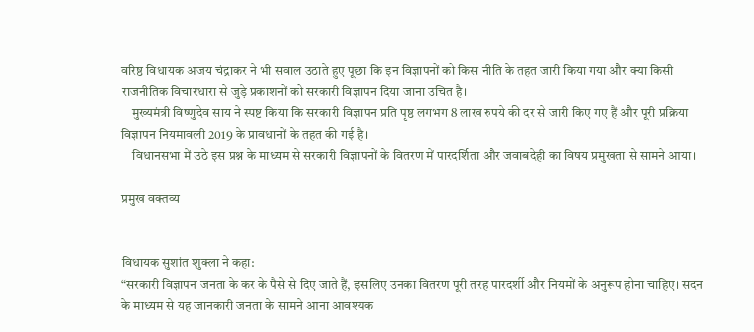वरिष्ठ विधायक अजय चंद्राकर ने भी सवाल उठाते हुए पूछा कि इन विज्ञापनों को किस नीति के तहत जारी किया गया और क्या किसी राजनीतिक विचारधारा से जुड़े प्रकाशनों को सरकारी विज्ञापन दिया जाना उचित है।
    मुख्यमंत्री विष्णुदेव साय ने स्पष्ट किया कि सरकारी विज्ञापन प्रति पृष्ठ लगभग 8 लाख रुपये की दर से जारी किए गए हैं और पूरी प्रक्रिया विज्ञापन नियमावली 2019 के प्रावधानों के तहत की गई है।
    विधानसभा में उठे इस प्रश्न के माध्यम से सरकारी विज्ञापनों के वितरण में पारदर्शिता और जवाबदेही का विषय प्रमुखता से सामने आया।

प्रमुख वक्तव्य


विधायक सुशांत शुक्ला ने कहा:
“सरकारी विज्ञापन जनता के कर के पैसे से दिए जाते हैं, इसलिए उनका वितरण पूरी तरह पारदर्शी और नियमों के अनुरूप होना चाहिए। सदन के माध्यम से यह जानकारी जनता के सामने आना आवश्यक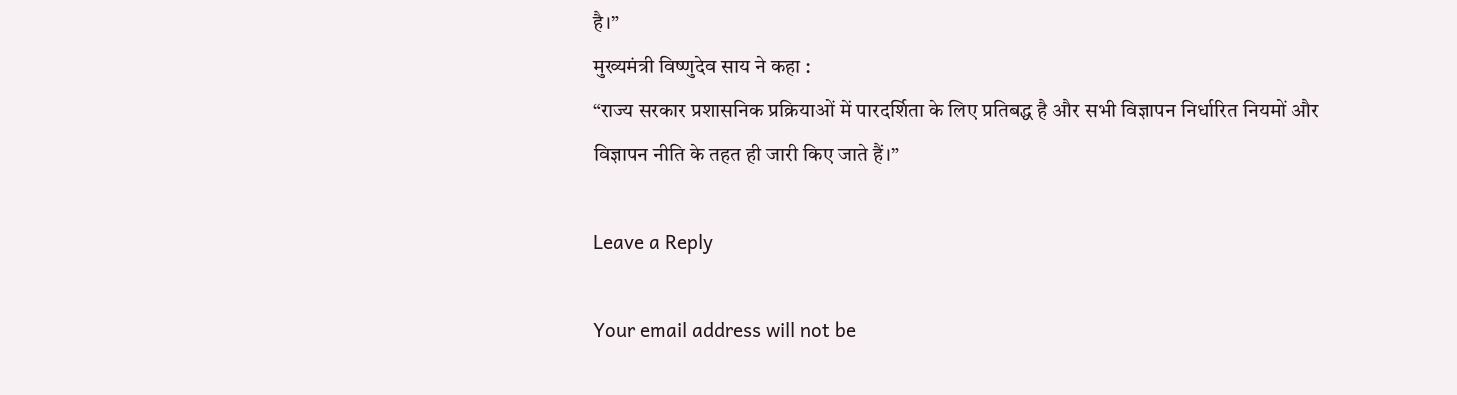है।”
मुख्यमंत्री विष्णुदेव साय ने कहा :
“राज्य सरकार प्रशासनिक प्रक्रियाओं में पारदर्शिता के लिए प्रतिबद्ध है और सभी विज्ञापन निर्धारित नियमों और विज्ञापन नीति के तहत ही जारी किए जाते हैं।”

Leave a Reply

Your email address will not be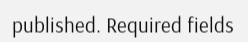published. Required fields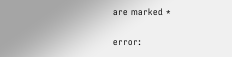are marked *

error: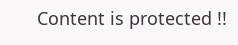Content is protected !!